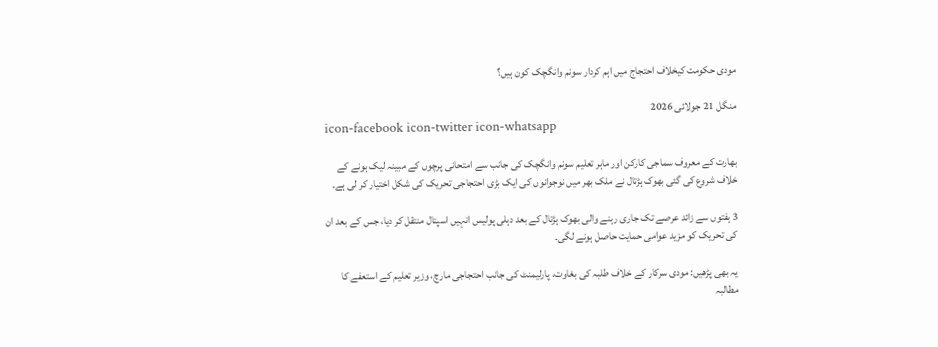مودی حکومت کیخلاف احتجاج میں اہم کردار سونم وانگچک کون ہیں؟

منگل 21 جولائی 2026
icon-facebook icon-twitter icon-whatsapp

بھارت کے معروف سماجی کارکن اور ماہر تعلیم سونم وانگچک کی جانب سے امتحانی پرچوں کے مبینہ لیک ہونے کے خلاف شروع کی گئی بھوک ہڑتال نے ملک بھر میں نوجوانوں کی ایک بڑی احتجاجی تحریک کی شکل اختیار کر لی ہے۔

3 ہفتوں سے زائد عرصے تک جاری رہنے والی بھوک ہڑتال کے بعد دہلی پولیس انہیں اسپتال منتقل کر دیا، جس کے بعد ان کی تحریک کو مزید عوامی حمایت حاصل ہونے لگی۔

یہ بھی پڑھیں: مودی سرکار کے خلاف طلبہ کی بغاوت، پارلیمنٹ کی جانب احتجاجی مارچ، وزیر تعلیم کے استعفے کا مطالبہ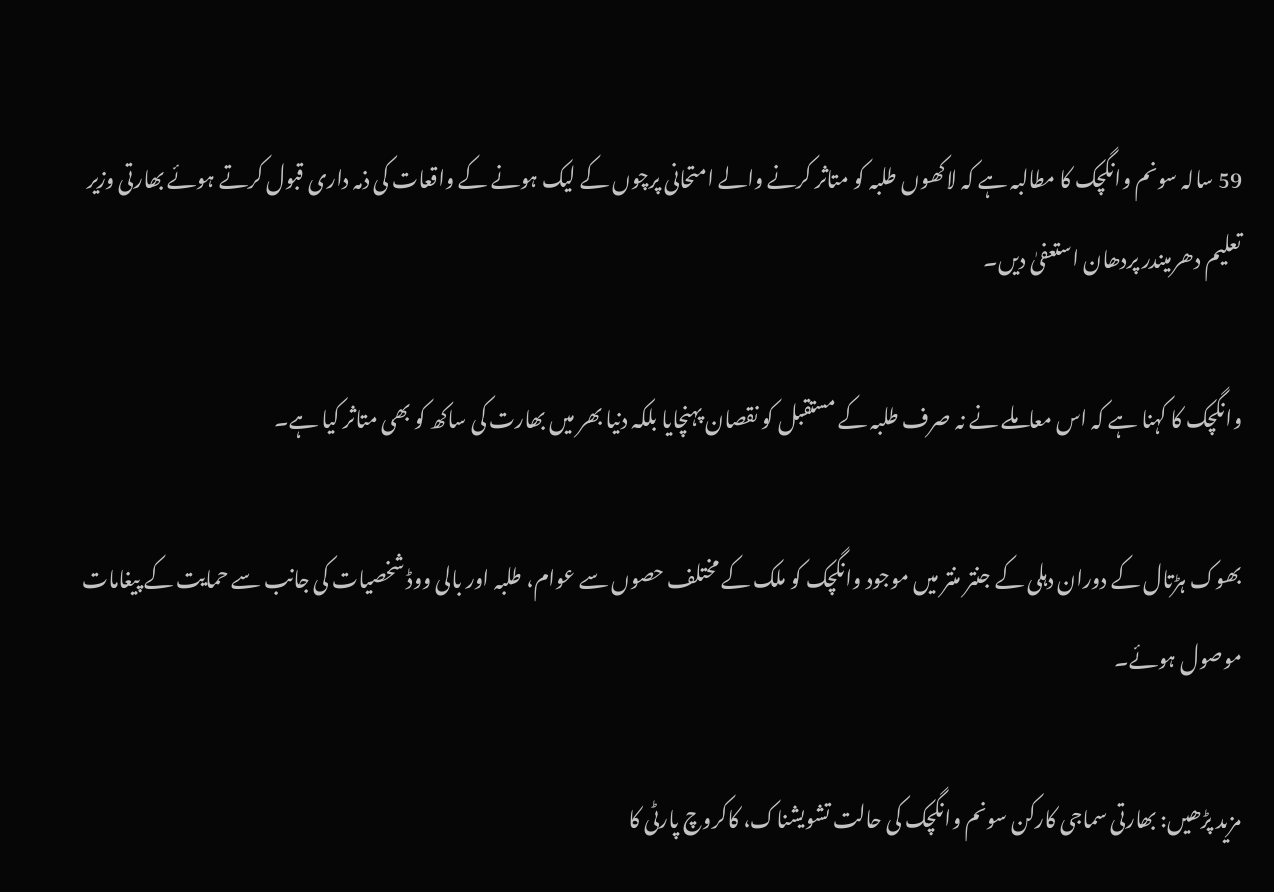59 سالہ سونم وانگچک کا مطالبہ ہے کہ لاکھوں طلبہ کو متاثر کرنے والے امتحانی پرچوں کے لیک ہونے کے واقعات کی ذمہ داری قبول کرتے ہوئے بھارتی وزیر تعلیم دھرمیندر پردھان استعفیٰ دیں۔

وانگچک کا کہنا ہے کہ اس معاملے نے نہ صرف طلبہ کے مستقبل کو نقصان پہنچایا بلکہ دنیا بھر میں بھارت کی ساکھ کو بھی متاثر کیا ہے۔

بھوک ہڑتال کے دوران دہلی کے جنتر منتر میں موجود وانگچک کو ملک کے مختلف حصوں سے عوام، طلبہ اور بالی ووڈ شخصیات کی جانب سے حمایت کے پیغامات موصول ہوئے۔

مزید پڑھیں: بھارتی سماجی کارکن سونم وانگچک کی حالت تشویشناک، کاکروچ پارٹی کا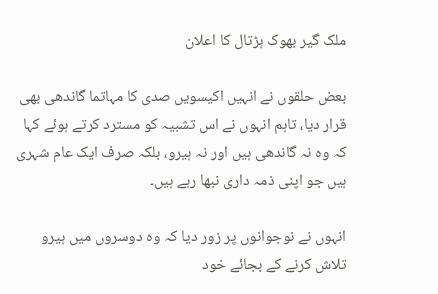ملک گیر بھوک ہڑتال کا اعلان

بعض حلقوں نے انہیں اکیسویں صدی کا مہاتما گاندھی بھی قرار دیا، تاہم انہوں نے اس تشبیہ کو مسترد کرتے ہوئے کہا کہ وہ نہ گاندھی ہیں اور نہ ہیرو، بلکہ صرف ایک عام شہری ہیں جو اپنی ذمہ داری نبھا رہے ہیں۔

انہوں نے نوجوانوں پر زور دیا کہ وہ دوسروں میں ہیرو تلاش کرنے کے بجائے خود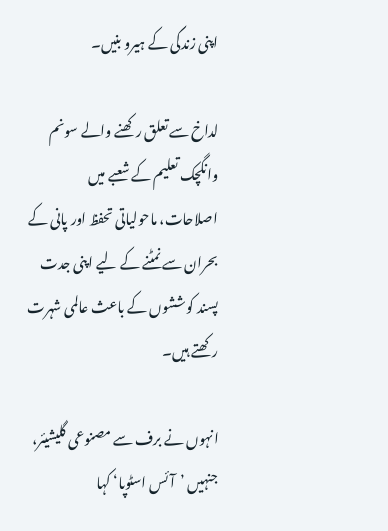اپنی زندگی کے ہیرو بنیں۔

لداخ سے تعلق رکھنے والے سونم وانگچک تعلیم کے شعبے میں اصلاحات، ماحولیاتی تحفظ اور پانی کے بحران سے نمٹنے کے لیے اپنی جدت پسند کوششوں کے باعث عالمی شہرت رکھتے ہیں۔

انہوں نے برف سے مصنوعی گلیشیئر، جنہیں ’آئس اسٹوپا‘ کہا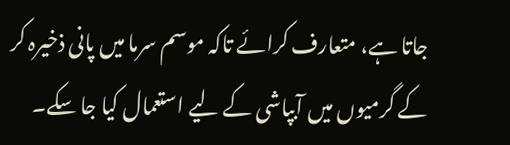جاتا ہے، متعارف کرائے تاکہ موسم سرما میں پانی ذخیرہ کر کے گرمیوں میں آبپاشی کے لیے استعمال کیا جا سکے۔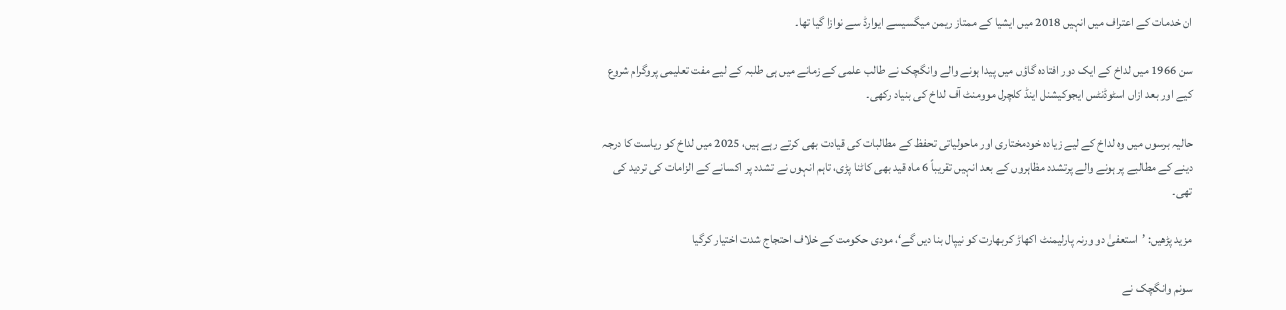ان خدمات کے اعتراف میں انہیں 2018 میں ایشیا کے ممتاز ریمن میگسیسے ایوارڈ سے نوازا گیا تھا۔

سن 1966 میں لداخ کے ایک دور افتادہ گاؤں میں پیدا ہونے والے وانگچک نے طالب علمی کے زمانے میں ہی طلبہ کے لیے مفت تعلیمی پروگرام شروع کیے اور بعد ازاں اسٹوڈنٹس ایجوکیشنل اینڈ کلچرل موومنٹ آف لداخ کی بنیاد رکھی۔

حالیہ برسوں میں وہ لداخ کے لیے زیادہ خودمختاری اور ماحولیاتی تحفظ کے مطالبات کی قیادت بھی کرتے رہے ہیں، 2025 میں لداخ کو ریاست کا درجہ دینے کے مطالبے پر ہونے والے پرتشدد مظاہروں کے بعد انہیں تقریباً 6 ماہ قید بھی کاٹنا پڑی، تاہم انہوں نے تشدد پر اکسانے کے الزامات کی تردید کی تھی۔

مزید پڑھیں: ’استعفیٰ دو ورنہ پارلیمنٹ اکھاڑ کربھارت کو نیپال بنا دیں گے‘، مودی حکومت کے خلاف احتجاج شدت اختیار کرگیا

سونم وانگچک نے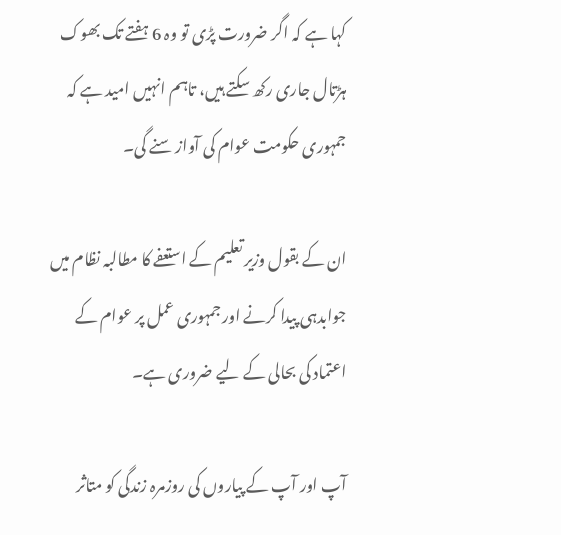کہا ہے کہ اگر ضرورت پڑی تو وہ 6 ہفتے تک بھوک ہڑتال جاری رکھ سکتے ہیں، تاہم انہیں امید ہے کہ جمہوری حکومت عوام کی آواز سنے گی۔

ان کے بقول وزیر تعلیم کے استعفے کا مطالبہ نظام میں جوابدہی پیدا کرنے اور جمہوری عمل پر عوام کے اعتماد کی بحالی کے لیے ضروری ہے۔

آپ اور آپ کے پیاروں کی روزمرہ زندگی کو متاثر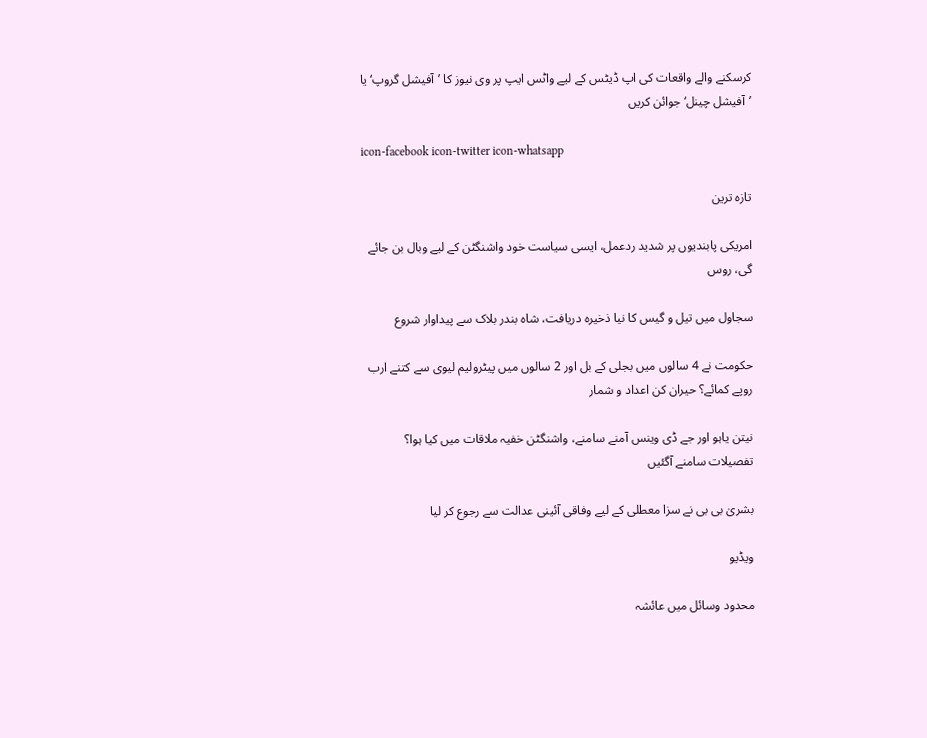کرسکنے والے واقعات کی اپ ڈیٹس کے لیے واٹس ایپ پر وی نیوز کا ’آفیشل گروپ‘ یا ’آفیشل چینل‘ جوائن کریں

icon-facebook icon-twitter icon-whatsapp

تازہ ترین

امریکی پابندیوں پر شدید ردعمل، ایسی سیاست خود واشنگٹن کے لیے وبال بن جائے گی، روس

سجاول میں تیل و گیس کا نیا ذخیرہ دریافت، شاہ بندر بلاک سے پیداوار شروع

حکومت نے 4 سالوں میں بجلی کے بل اور 2 سالوں میں پیٹرولیم لیوی سے کتنے ارب روپے کمائے؟ حیران کن اعداد و شمار

نیتن یاہو اور جے ڈی وینس آمنے سامنے، واشنگٹن خفیہ ملاقات میں کیا ہوا؟  تفصیلات سامنے آگئیں

بشریٰ بی بی نے سزا معطلی کے لیے وفاقی آئینی عدالت سے رجوع کر لیا

ویڈیو

محدود وسائل میں عائشہ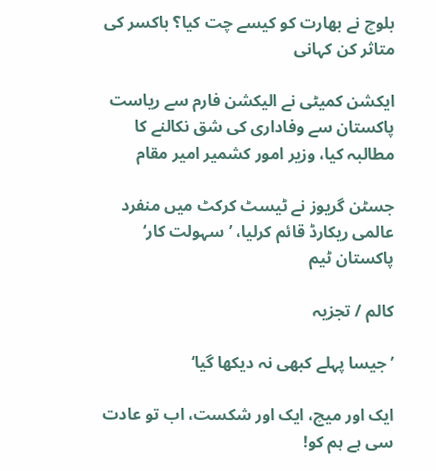بلوچ نے بھارت کو کیسے چت کیا؟ باکسر کی متاثر کن کہانی

ایکشن کمیٹی نے الیکشن فارم سے ریاست پاکستان سے وفاداری کی شق نکالنے کا مطالبہ کیا، وزیر امور کشمیر امیر مقام

جسٹن گریوز نے ٹیسٹ کرکٹ میں منفرد عالمی ریکارڈ قائم کرلیا، ’سہولت کار‘ پاکستان ٹیم

کالم / تجزیہ

’جیسا پہلے کبھی نہ دیکھا گیا‘

ایک اور میچ، ایک اور شکست، اب تو عادت سی ہے ہم کو!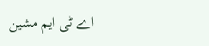اے ٹی ایم مشین